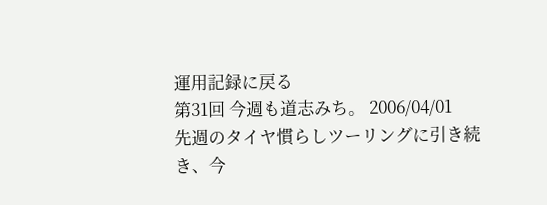運用記録に戻る
第31回 今週も道志みち。 2006/04/01
先週のタイヤ慣らしツーリングに引き続き、今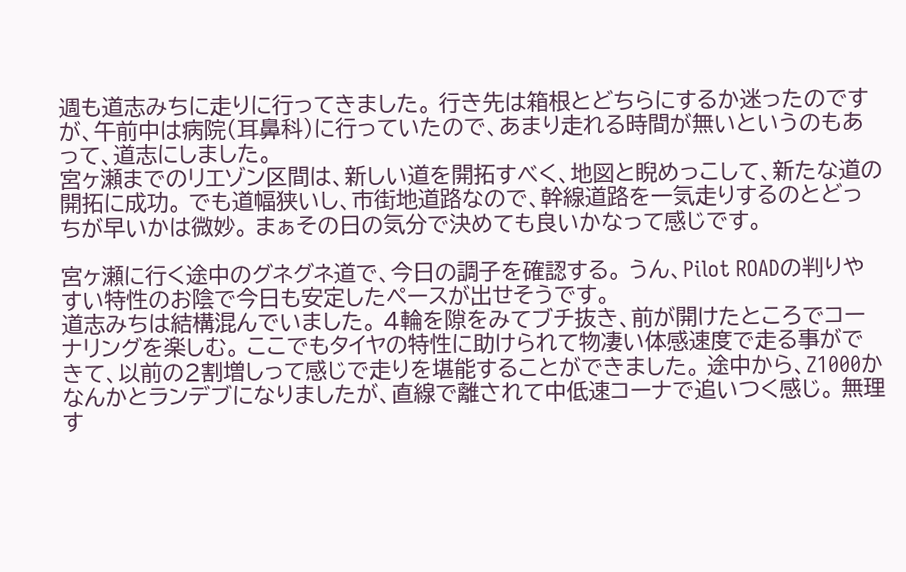週も道志みちに走りに行ってきました。 行き先は箱根とどちらにするか迷ったのですが、午前中は病院(耳鼻科)に行っていたので、あまり走れる時間が無いというのもあって、道志にしました。
宮ヶ瀬までのリエゾン区間は、新しい道を開拓すべく、地図と睨めっこして、新たな道の開拓に成功。 でも道幅狭いし、市街地道路なので、幹線道路を一気走りするのとどっちが早いかは微妙。 まぁその日の気分で決めても良いかなって感じです。

宮ヶ瀬に行く途中のグネグネ道で、今日の調子を確認する。 うん、Pilot ROADの判りやすい特性のお陰で今日も安定したペースが出せそうです。
道志みちは結構混んでいました。 4輪を隙をみてブチ抜き、前が開けたところでコーナリングを楽しむ。 ここでもタイヤの特性に助けられて物凄い体感速度で走る事ができて、以前の2割増しって感じで走りを堪能することができました。 途中から、Z1000かなんかとランデブになりましたが、直線で離されて中低速コーナで追いつく感じ。 無理す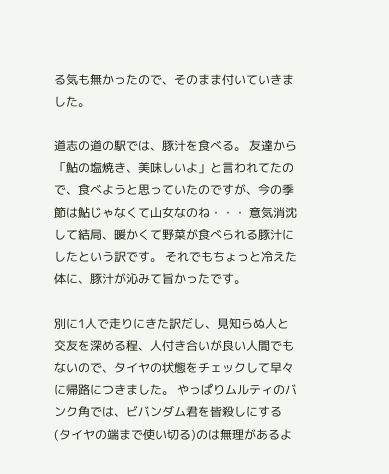る気も無かったので、そのまま付いていきました。

道志の道の駅では、豚汁を食べる。 友達から「鮎の塩焼き、美味しいよ」と言われてたので、食べようと思っていたのですが、今の季節は鮎じゃなくて山女なのね・・・ 意気消沈して結局、暖かくて野菜が食べられる豚汁にしたという訳です。 それでもちょっと冷えた体に、豚汁が沁みて旨かったです。

別に1人で走りにきた訳だし、見知らぬ人と交友を深める程、人付き合いが良い人間でもないので、タイヤの状態をチェックして早々に帰路につきました。 やっぱりムルティのバンク角では、ビバンダム君を皆殺しにする(タイヤの端まで使い切る)のは無理があるよ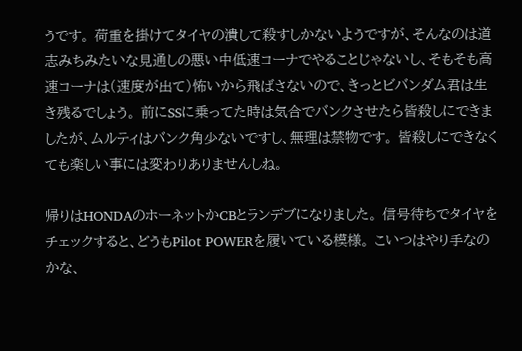うです。 荷重を掛けてタイヤの潰して殺すしかないようですが、そんなのは道志みちみたいな見通しの悪い中低速コーナでやることじゃないし、そもそも高速コーナは(速度が出て)怖いから飛ばさないので、きっとビバンダム君は生き残るでしょう。 前にSSに乗ってた時は気合でバンクさせたら皆殺しにできましたが、ムルティはバンク角少ないですし、無理は禁物です。 皆殺しにできなくても楽しい事には変わりありませんしね。

帰りはHONDAのホーネットかCBとランデブになりました。 信号待ちでタイヤをチェックすると、どうもPilot POWERを履いている模様。 こいつはやり手なのかな、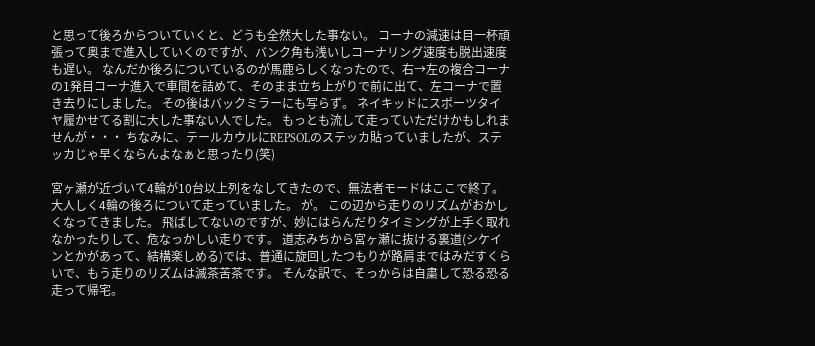と思って後ろからついていくと、どうも全然大した事ない。 コーナの減速は目一杯頑張って奥まで進入していくのですが、バンク角も浅いしコーナリング速度も脱出速度も遅い。 なんだか後ろについているのが馬鹿らしくなったので、右→左の複合コーナの1発目コーナ進入で車間を詰めて、そのまま立ち上がりで前に出て、左コーナで置き去りにしました。 その後はバックミラーにも写らず。 ネイキッドにスポーツタイヤ履かせてる割に大した事ない人でした。 もっとも流して走っていただけかもしれませんが・・・ ちなみに、テールカウルにREPSOLのステッカ貼っていましたが、ステッカじゃ早くならんよなぁと思ったり(笑)

宮ヶ瀬が近づいて4輪が10台以上列をなしてきたので、無法者モードはここで終了。 大人しく4輪の後ろについて走っていました。 が。 この辺から走りのリズムがおかしくなってきました。 飛ばしてないのですが、妙にはらんだりタイミングが上手く取れなかったりして、危なっかしい走りです。 道志みちから宮ヶ瀬に抜ける裏道(シケインとかがあって、結構楽しめる)では、普通に旋回したつもりが路肩まではみだすくらいで、もう走りのリズムは滅茶苦茶です。 そんな訳で、そっからは自粛して恐る恐る走って帰宅。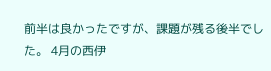前半は良かったですが、課題が残る後半でした。 4月の西伊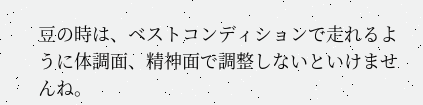豆の時は、ベストコンディションで走れるように体調面、精神面で調整しないといけませんね。